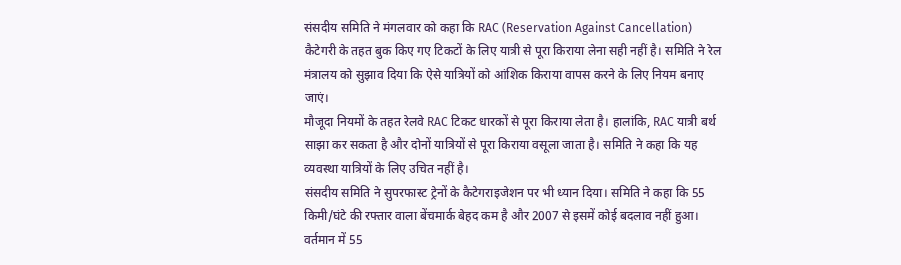संसदीय समिति ने मंगलवार को कहा कि RAC (Reservation Against Cancellation) कैटेगरी के तहत बुक किए गए टिकटों के लिए यात्री से पूरा किराया लेना सही नहीं है। समिति ने रेल मंत्रालय को सुझाव दिया कि ऐसे यात्रियों को आंशिक किराया वापस करने के लिए नियम बनाए जाएं।
मौजूदा नियमों के तहत रेलवे RAC टिकट धारकों से पूरा किराया लेता है। हालांकि, RAC यात्री बर्थ साझा कर सकता है और दोनों यात्रियों से पूरा किराया वसूला जाता है। समिति ने कहा कि यह व्यवस्था यात्रियों के लिए उचित नहीं है।
संसदीय समिति ने सुपरफास्ट ट्रेनों के कैटेगराइजेशन पर भी ध्यान दिया। समिति ने कहा कि 55 किमी/घंटे की रफ्तार वाला बेंचमार्क बेहद कम है और 2007 से इसमें कोई बदलाव नहीं हुआ। वर्तमान में 55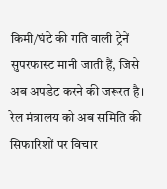किमी/घंटे की गति वाली ट्रेनें सुपरफास्ट मानी जाती हैं, जिसे अब अपडेट करने की जरूरत है।
रेल मंत्रालय को अब समिति की सिफारिशों पर विचार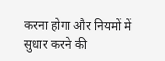करना होगा और नियमों में सुधार करने की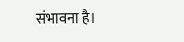संभावना है।